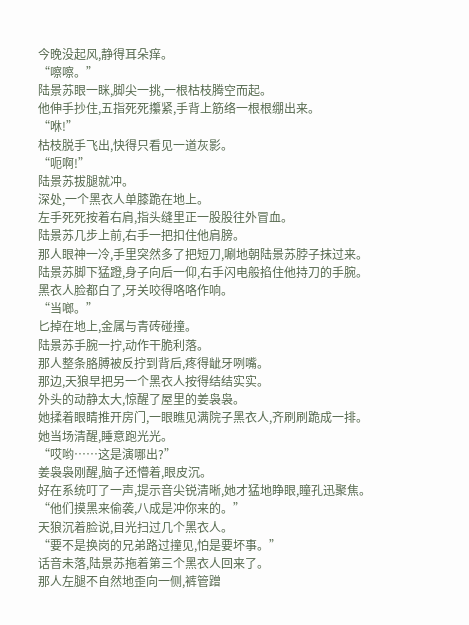今晚没起风,静得耳朵痒。
“嚓嚓。”
陆景苏眼一眯,脚尖一挑,一根枯枝腾空而起。
他伸手抄住,五指死死攥紧,手背上筋络一根根绷出来。
“咻!”
枯枝脱手飞出,快得只看见一道灰影。
“呃啊!”
陆景苏拔腿就冲。
深处,一个黑衣人单膝跪在地上。
左手死死按着右肩,指头缝里正一股股往外冒血。
陆景苏几步上前,右手一把扣住他肩膀。
那人眼神一冷,手里突然多了把短刀,唰地朝陆景苏脖子抹过来。
陆景苏脚下猛蹬,身子向后一仰,右手闪电般掐住他持刀的手腕。
黑衣人脸都白了,牙关咬得咯咯作响。
“当啷。”
匕掉在地上,金属与青砖碰撞。
陆景苏手腕一拧,动作干脆利落。
那人整条胳膊被反拧到背后,疼得龇牙咧嘴。
那边,天狼早把另一个黑衣人按得结结实实。
外头的动静太大,惊醒了屋里的姜袅袅。
她揉着眼睛推开房门,一眼瞧见满院子黑衣人,齐刷刷跪成一排。
她当场清醒,睡意跑光光。
“哎哟……这是演哪出?”
姜袅袅刚醒,脑子还懵着,眼皮沉。
好在系统叮了一声,提示音尖锐清晰,她才猛地睁眼,瞳孔迅聚焦。
“他们摸黑来偷袭,八成是冲你来的。”
天狼沉着脸说,目光扫过几个黑衣人。
“要不是换岗的兄弟路过撞见,怕是要坏事。”
话音未落,陆景苏拖着第三个黑衣人回来了。
那人左腿不自然地歪向一侧,裤管蹭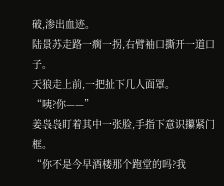破,渗出血迹。
陆景苏走路一瘸一拐,右臂袖口撕开一道口子。
天狼走上前,一把扯下几人面罩。
“咦?你——”
姜袅袅盯着其中一张脸,手指下意识攥紧门框。
“你不是今早酒楼那个跑堂的吗?我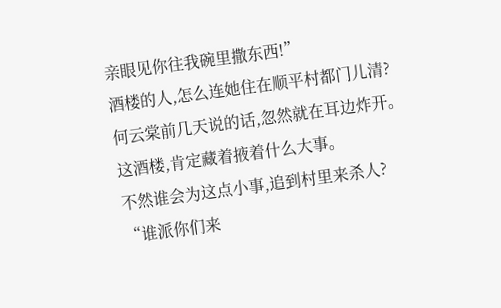亲眼见你往我碗里撒东西!”
酒楼的人,怎么连她住在顺平村都门儿清?
何云棠前几天说的话,忽然就在耳边炸开。
这酒楼,肯定藏着掖着什么大事。
不然谁会为这点小事,追到村里来杀人?
“谁派你们来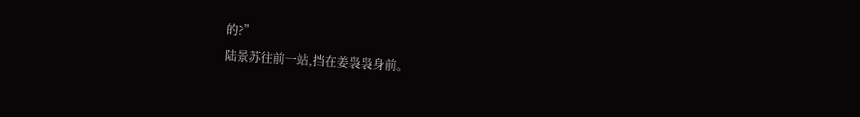的?”
陆景苏往前一站,挡在姜袅袅身前。